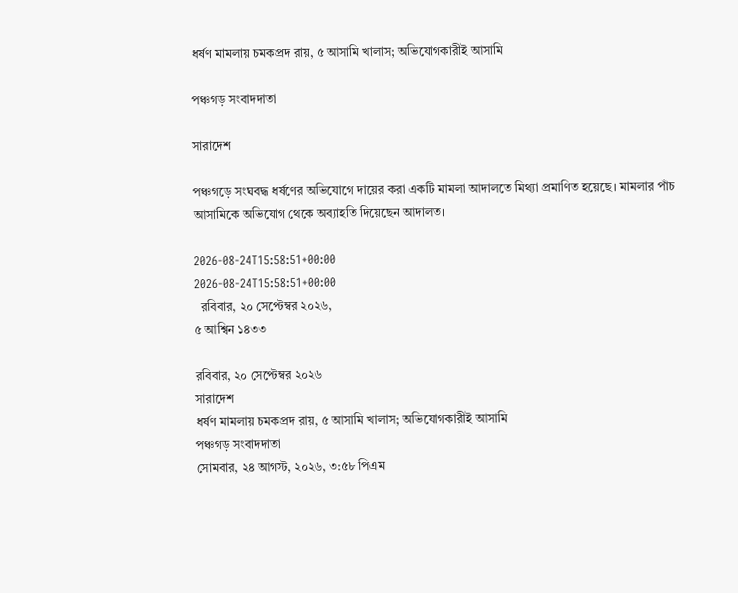ধর্ষণ মামলায় চমকপ্রদ রায়, ৫ আসামি খালাস; অভিযোগকারীই আসামি

পঞ্চগড় সংবাদদাতা

সারাদেশ

পঞ্চগড়ে সংঘবদ্ধ ধর্ষণের অভিযোগে দায়ের করা একটি মামলা আদালতে মিথ্যা প্রমাণিত হয়েছে। মামলার পাঁচ আসামিকে অভিযোগ থেকে অব্যাহতি দিয়েছেন আদালত।

2026-08-24T15:58:51+00:00
2026-08-24T15:58:51+00:00
  রবিবার, ২০ সেপ্টেম্বর ২০২৬,
৫ আশ্বিন ১৪৩৩

রবিবার, ২০ সেপ্টেম্বর ২০২৬
সারাদেশ
ধর্ষণ মামলায় চমকপ্রদ রায়, ৫ আসামি খালাস; অভিযোগকারীই আসামি
পঞ্চগড় সংবাদদাতা
সোমবার, ২৪ আগস্ট, ২০২৬, ৩:৫৮ পিএম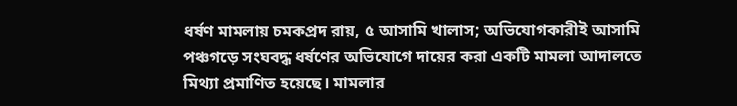ধর্ষণ মামলায় চমকপ্রদ রায়, ৫ আসামি খালাস; অভিযোগকারীই আসামি
পঞ্চগড়ে সংঘবদ্ধ ধর্ষণের অভিযোগে দায়ের করা একটি মামলা আদালতে মিথ্যা প্রমাণিত হয়েছে। মামলার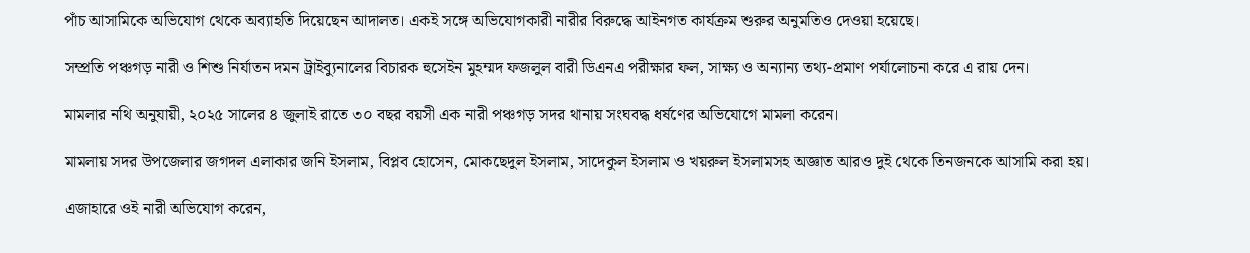পাঁচ আসামিকে অভিযোগ থেকে অব্যাহতি দিয়েছেন আদালত। একই সঙ্গে অভিযোগকারী নারীর বিরুদ্ধে আইনগত কার্যক্রম শুরুর অনুমতিও দেওয়া হয়েছে।

সম্প্রতি পঞ্চগড় নারী ও শিশু নির্যাতন দমন ট্রাইব্যুনালের বিচারক হুসেইন মুহম্মদ ফজলুল বারী ডিএনএ পরীক্ষার ফল, সাক্ষ্য ও অন্যান্য তথ্য-প্রমাণ পর্যালোচনা করে এ রায় দেন।

মামলার নথি অনুযায়ী, ২০২৫ সালের ৪ জুলাই রাতে ৩০ বছর বয়সী এক নারী পঞ্চগড় সদর থানায় সংঘবদ্ধ ধর্ষণের অভিযোগে মামলা করেন।

মামলায় সদর উপজেলার জগদল এলাকার জনি ইসলাম, বিপ্লব হোসেন, মোকছেদুল ইসলাম, সাদেকুল ইসলাম ও খয়রুল ইসলামসহ অজ্ঞাত আরও দুই থেকে তিনজনকে আসামি করা হয়।

এজাহারে ওই নারী অভিযোগ করেন,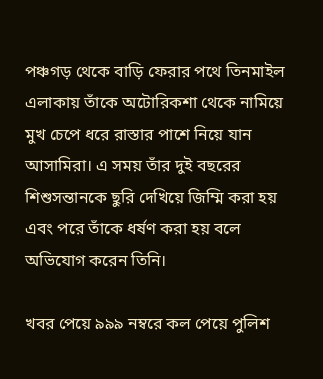পঞ্চগড় থেকে বাড়ি ফেরার পথে তিনমাইল এলাকায় তাঁকে অটোরিকশা থেকে নামিয়ে মুখ চেপে ধরে রাস্তার পাশে নিয়ে যান আসামিরা। এ সময় তাঁর দুই বছরের শিশুসন্তানকে ছুরি দেখিয়ে জিম্মি করা হয় এবং পরে তাঁকে ধর্ষণ করা হয় বলে অভিযোগ করেন তিনি।

খবর পেয়ে ৯৯৯ নম্বরে কল পেয়ে পুলিশ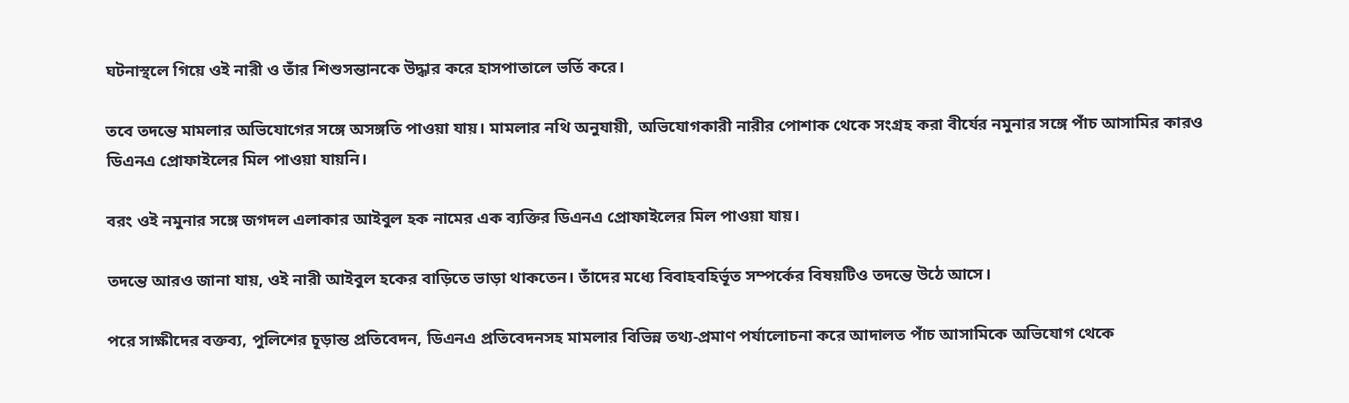ঘটনাস্থলে গিয়ে ওই নারী ও তাঁর শিশুসন্তানকে উদ্ধার করে হাসপাতালে ভর্তি করে।

তবে তদন্তে মামলার অভিযোগের সঙ্গে অসঙ্গতি পাওয়া যায়। মামলার নথি অনুযায়ী, অভিযোগকারী নারীর পোশাক থেকে সংগ্রহ করা বীর্যের নমুনার সঙ্গে পাঁচ আসামির কারও ডিএনএ প্রোফাইলের মিল পাওয়া যায়নি।

বরং ওই নমুনার সঙ্গে জগদল এলাকার আইবুল হক নামের এক ব্যক্তির ডিএনএ প্রোফাইলের মিল পাওয়া যায়।

তদন্তে আরও জানা যায়, ওই নারী আইবুল হকের বাড়িতে ভাড়া থাকতেন। তাঁদের মধ্যে বিবাহবহির্ভূত সম্পর্কের বিষয়টিও তদন্তে উঠে আসে।

পরে সাক্ষীদের বক্তব্য, পুলিশের চূড়ান্ত প্রতিবেদন, ডিএনএ প্রতিবেদনসহ মামলার বিভিন্ন তথ্য-প্রমাণ পর্যালোচনা করে আদালত পাঁচ আসামিকে অভিযোগ থেকে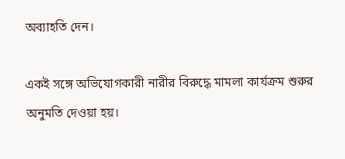অব্যাহতি দেন।

একই সঙ্গে অভিযোগকারী নারীর বিরুদ্ধে মামলা কার্যক্রম শুরুর অনুমতি দেওয়া হয়।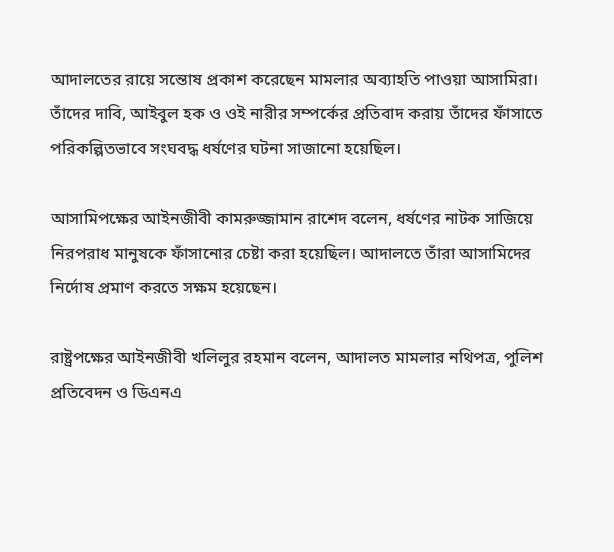আদালতের রায়ে সন্তোষ প্রকাশ করেছেন মামলার অব্যাহতি পাওয়া আসামিরা। তাঁদের দাবি, আইবুল হক ও ওই নারীর সম্পর্কের প্রতিবাদ করায় তাঁদের ফাঁসাতে পরিকল্পিতভাবে সংঘবদ্ধ ধর্ষণের ঘটনা সাজানো হয়েছিল।

আসামিপক্ষের আইনজীবী কামরুজ্জামান রাশেদ বলেন, ধর্ষণের নাটক সাজিয়ে নিরপরাধ মানুষকে ফাঁসানোর চেষ্টা করা হয়েছিল। আদালতে তাঁরা আসামিদের নির্দোষ প্রমাণ করতে সক্ষম হয়েছেন।

রাষ্ট্রপক্ষের আইনজীবী খলিলুর রহমান বলেন, আদালত মামলার নথিপত্র, পুলিশ প্রতিবেদন ও ডিএনএ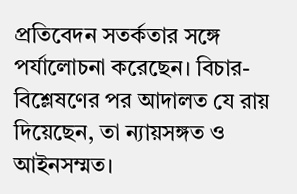প্রতিবেদন সতর্কতার সঙ্গে পর্যালোচনা করেছেন। বিচার-বিশ্লেষণের পর আদালত যে রায় দিয়েছেন, তা ন্যায়সঙ্গত ও আইনসম্মত।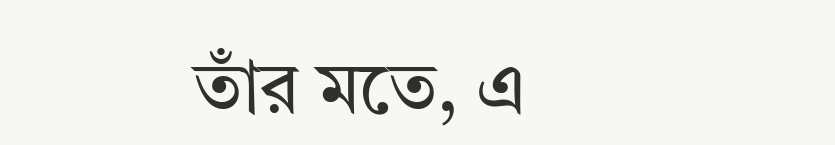তাঁর মতে, এ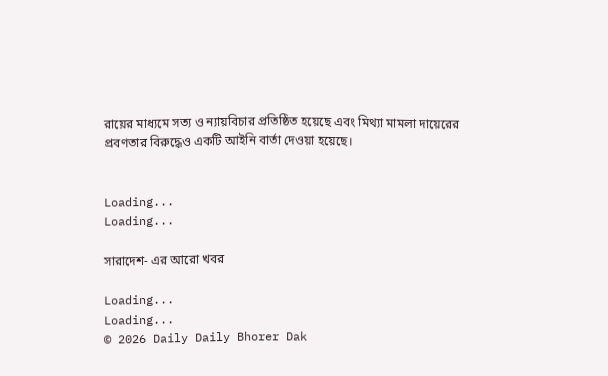রায়ের মাধ্যমে সত্য ও ন্যায়বিচার প্রতিষ্ঠিত হয়েছে এবং মিথ্যা মামলা দায়েরের প্রবণতার বিরুদ্ধেও একটি আইনি বার্তা দেওয়া হয়েছে।


Loading...
Loading...

সারাদেশ- এর আরো খবর

Loading...
Loading...
© 2026 Daily Daily Bhorer Dak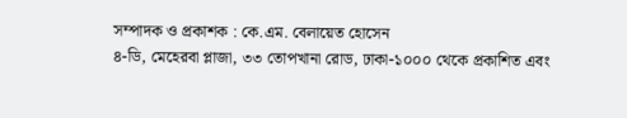সম্পাদক ও প্রকাশক : কে.এম. বেলায়েত হোসেন
৪-ডি, মেহেরবা প্লাজা, ৩৩ তোপখানা রোড, ঢাকা-১০০০ থেকে প্রকাশিত এবং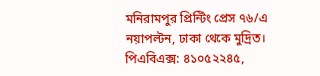মনিরামপুর প্রিন্টিং প্রেস ৭৬/এ নয়াপল্টন, ঢাকা থেকে মুদ্রিত। পিএবিএক্স: ৪১০৫২২৪৫,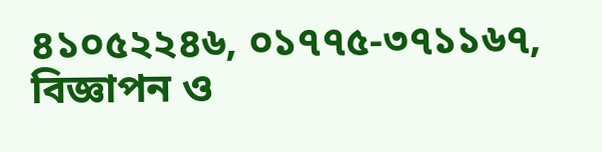৪১০৫২২৪৬, ০১৭৭৫-৩৭১১৬৭, বিজ্ঞাপন ও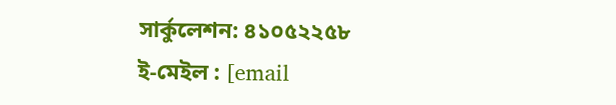সার্কুলেশন: ৪১০৫২২৫৮
ই-মেইল : [email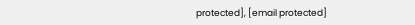protected], [email protected]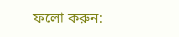ফলো করুন: